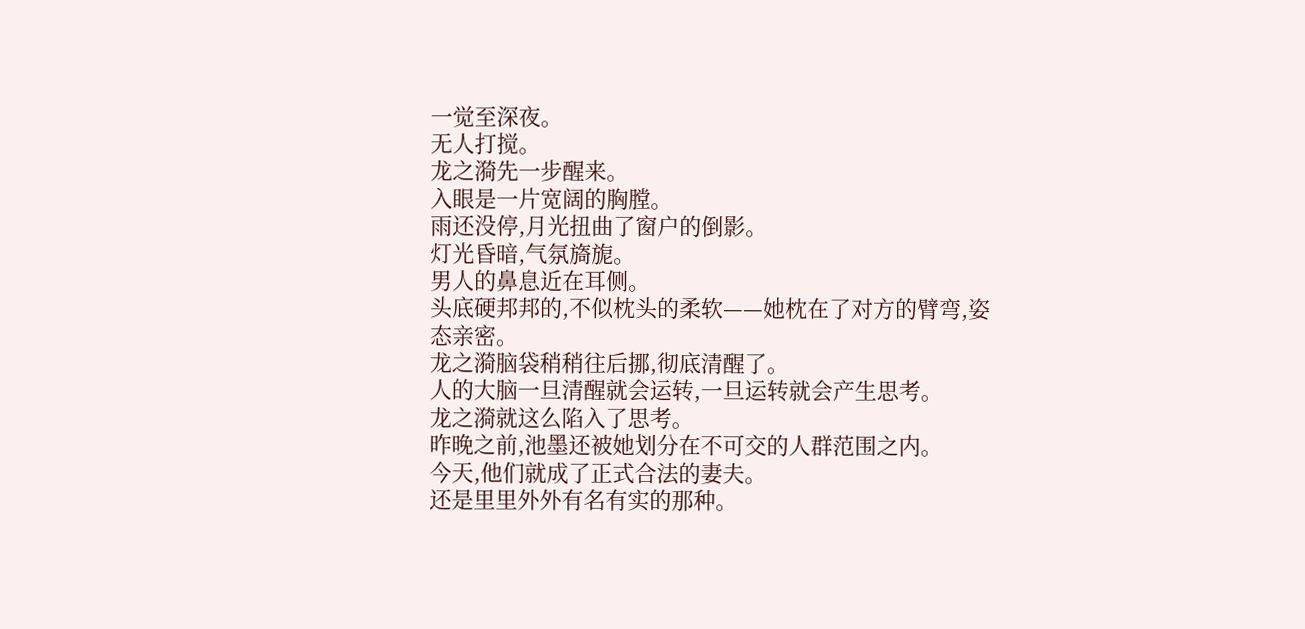一觉至深夜。
无人打搅。
龙之漪先一步醒来。
入眼是一片宽阔的胸膛。
雨还没停,月光扭曲了窗户的倒影。
灯光昏暗,气氛旖旎。
男人的鼻息近在耳侧。
头底硬邦邦的,不似枕头的柔软——她枕在了对方的臂弯,姿态亲密。
龙之漪脑袋稍稍往后挪,彻底清醒了。
人的大脑一旦清醒就会运转,一旦运转就会产生思考。
龙之漪就这么陷入了思考。
昨晚之前,池墨还被她划分在不可交的人群范围之内。
今天,他们就成了正式合法的妻夫。
还是里里外外有名有实的那种。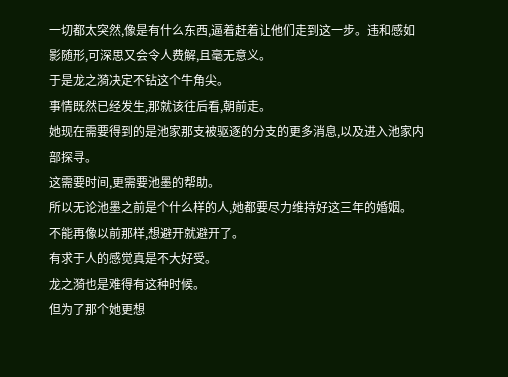一切都太突然,像是有什么东西,逼着赶着让他们走到这一步。违和感如影随形,可深思又会令人费解,且毫无意义。
于是龙之漪决定不钻这个牛角尖。
事情既然已经发生,那就该往后看,朝前走。
她现在需要得到的是池家那支被驱逐的分支的更多消息,以及进入池家内部探寻。
这需要时间,更需要池墨的帮助。
所以无论池墨之前是个什么样的人,她都要尽力维持好这三年的婚姻。
不能再像以前那样,想避开就避开了。
有求于人的感觉真是不大好受。
龙之漪也是难得有这种时候。
但为了那个她更想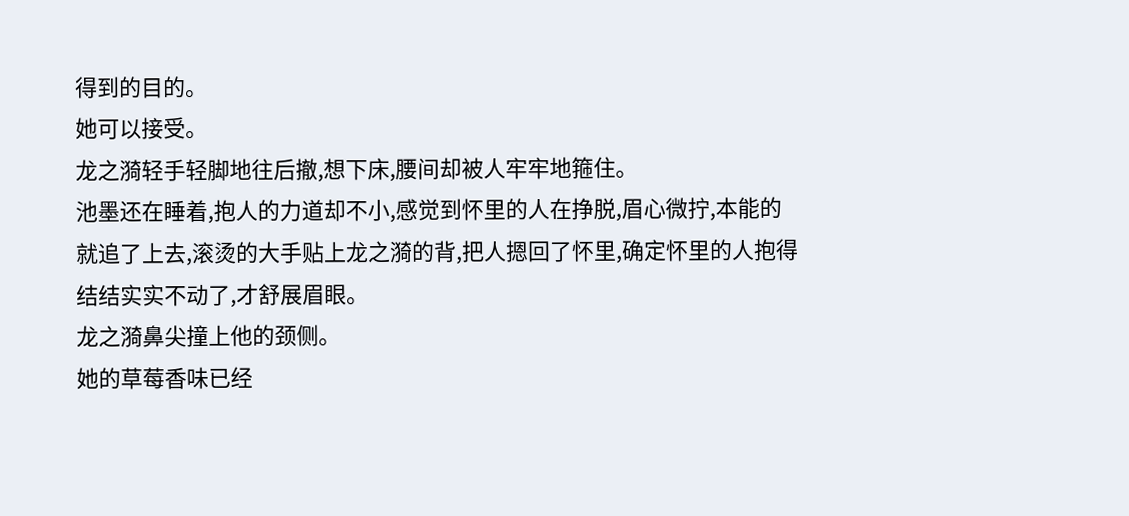得到的目的。
她可以接受。
龙之漪轻手轻脚地往后撤,想下床,腰间却被人牢牢地箍住。
池墨还在睡着,抱人的力道却不小,感觉到怀里的人在挣脱,眉心微拧,本能的就追了上去,滚烫的大手贴上龙之漪的背,把人摁回了怀里,确定怀里的人抱得结结实实不动了,才舒展眉眼。
龙之漪鼻尖撞上他的颈侧。
她的草莓香味已经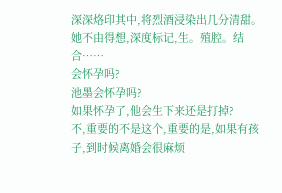深深烙印其中,将烈酒浸染出几分清甜。
她不由得想,深度标记,生。殖腔。结合……
会怀孕吗?
池墨会怀孕吗?
如果怀孕了,他会生下来还是打掉?
不,重要的不是这个,重要的是,如果有孩子,到时候离婚会很麻烦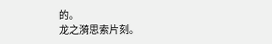的。
龙之漪思索片刻。